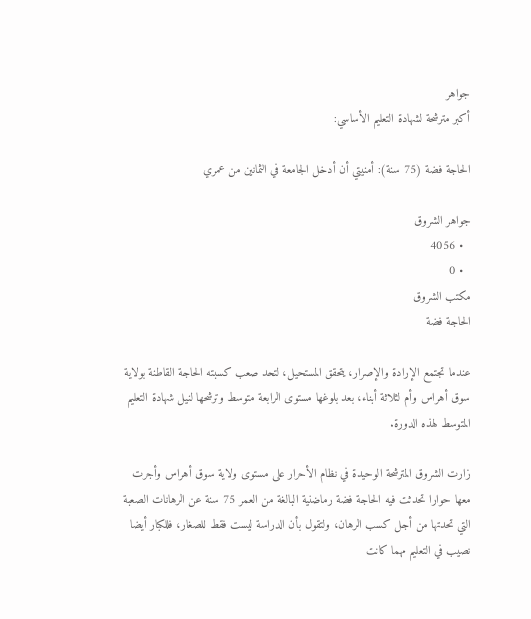جواهر
أكبر مترشحة لشهادة التعليم الأساسي:

الحاجة فضة (75 سنة): أمنيتي أن أدخل الجامعة في الثمانين من عمري

جواهر الشروق
  • 4056
  • 0
مكتب الشروق
الحاجة فضة

عندما تجتمع الإرادة والإصرار، يتحقق المستحيل، لتحد صعب كسبته الحاجة القاطنة بولاية سوق أهراس وأم لثلاثة أبناء، بعد بلوغها مستوى الرابعة متوسط وترشحها لنيل شهادة التعليم المتوسط لهذه الدورة.

زارت الشروق المترشحة الوحيدة في نظام الأحرار على مستوى ولاية سوق أهراس وأجرت معها حوارا تحدثت فيه الحاجة فضة رماضنية البالغة من العمر 75 سنة عن الرهانات الصعبة التي تحدتها من أجل كسب الرهان، ولتقول بأن الدراسة ليست فقط للصغار، فللكبار أيضا نصيب في التعليم مهما كانت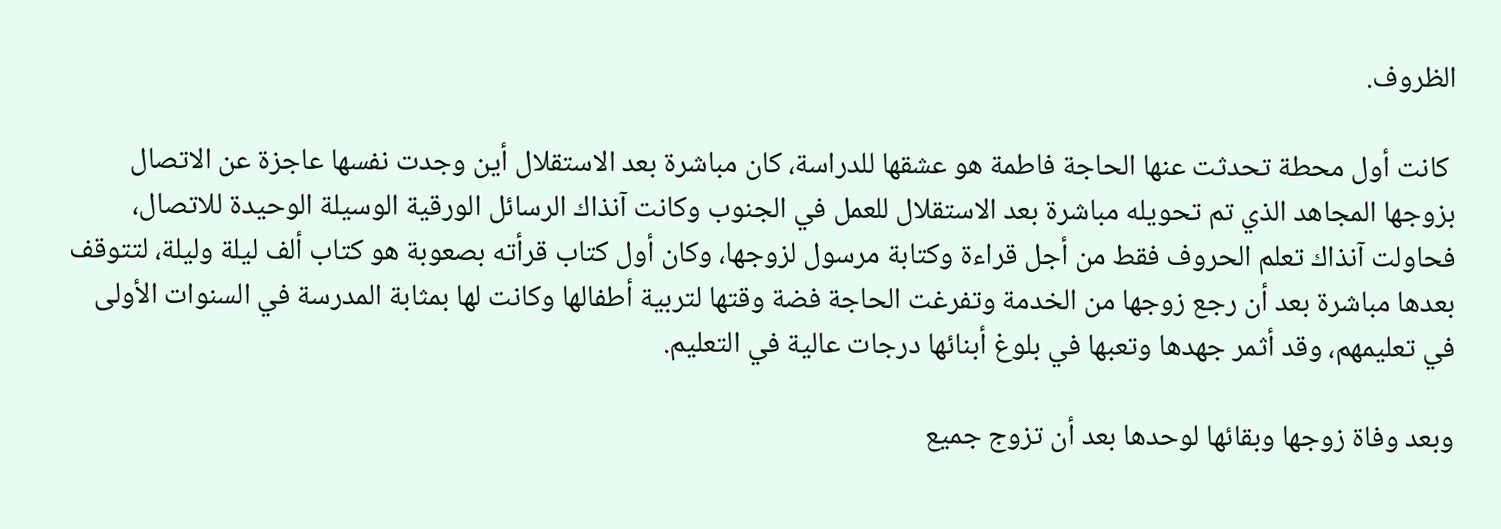الظروف.

 كانت أول محطة تحدثت عنها الحاجة فاطمة هو عشقها للدراسة، كان مباشرة بعد الاستقلال أين وجدت نفسها عاجزة عن الاتصال بزوجها المجاهد الذي تم تحويله مباشرة بعد الاستقلال للعمل في الجنوب وكانت آنذاك الرسائل الورقية الوسيلة الوحيدة للاتصال، فحاولت آنذاك تعلم الحروف فقط من أجل قراءة وكتابة مرسول لزوجها، وكان أول كتاب قرأته بصعوبة هو كتاب ألف ليلة وليلة، لتتوقف بعدها مباشرة بعد أن رجع زوجها من الخدمة وتفرغت الحاجة فضة وقتها لتربية أطفالها وكانت لها بمثابة المدرسة في السنوات الأولى في تعليمهم، وقد أثمر جهدها وتعبها في بلوغ أبنائها درجات عالية في التعليم.

وبعد وفاة زوجها وبقائها لوحدها بعد أن تزوج جميع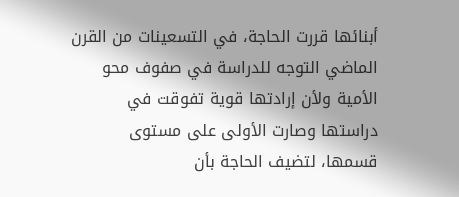أبنائها قررت الحاجة، في التسعينات من القرن الماضي التوجه للدراسة في صفوف محو الأمية ولأن إرادتها قوية تفوقت في دراستها وصارت الأولى على مستوى قسمها، لتضيف الحاجة بأن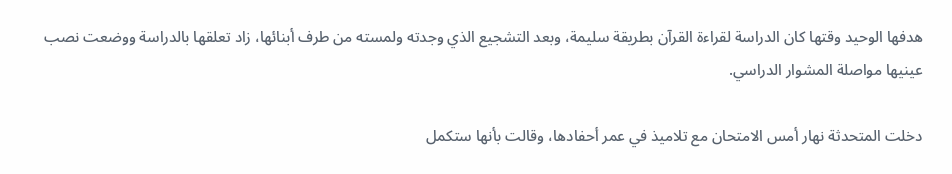هدفها الوحيد وقتها كان الدراسة لقراءة القرآن بطريقة سليمة، وبعد التشجيع الذي وجدته ولمسته من طرف أبنائها، زاد تعلقها بالدراسة ووضعت نصب عينيها مواصلة المشوار الدراسي.

دخلت المتحدثة نهار أمس الامتحان مع تلاميذ في عمر أحفادها، وقالت بأنها ستكمل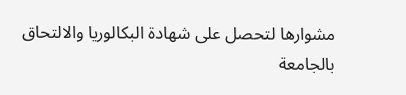مشوارها لتحصل على شهادة البكالوريا والالتحاق بالجامعة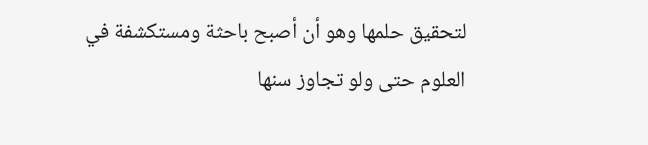لتحقيق حلمها وهو أن أصبح باحثة ومستكشفة في العلوم حتى ولو تجاوز سنها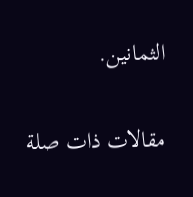الثمانين.

مقالات ذات صلة